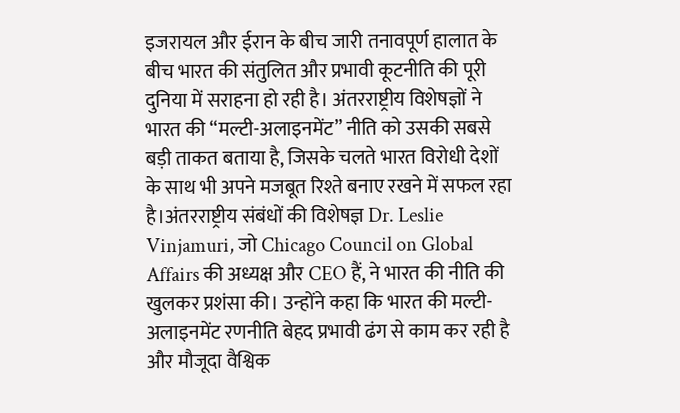इजरायल और ईरान के बीच जारी तनावपूर्ण हालात के बीच भारत की संतुलित और प्रभावी कूटनीति की पूरी दुनिया में सराहना हो रही है। अंतरराष्ट्रीय विशेषज्ञों ने भारत की “मल्टी-अलाइनमेंट” नीति को उसकी सबसे बड़ी ताकत बताया है, जिसके चलते भारत विरोधी देशों के साथ भी अपने मजबूत रिश्ते बनाए रखने में सफल रहा है।अंतरराष्ट्रीय संबंधों की विशेषज्ञ Dr. Leslie Vinjamuri, जो Chicago Council on Global Affairs की अध्यक्ष और CEO हैं, ने भारत की नीति की खुलकर प्रशंसा की। उन्होंने कहा कि भारत की मल्टी-अलाइनमेंट रणनीति बेहद प्रभावी ढंग से काम कर रही है और मौजूदा वैश्विक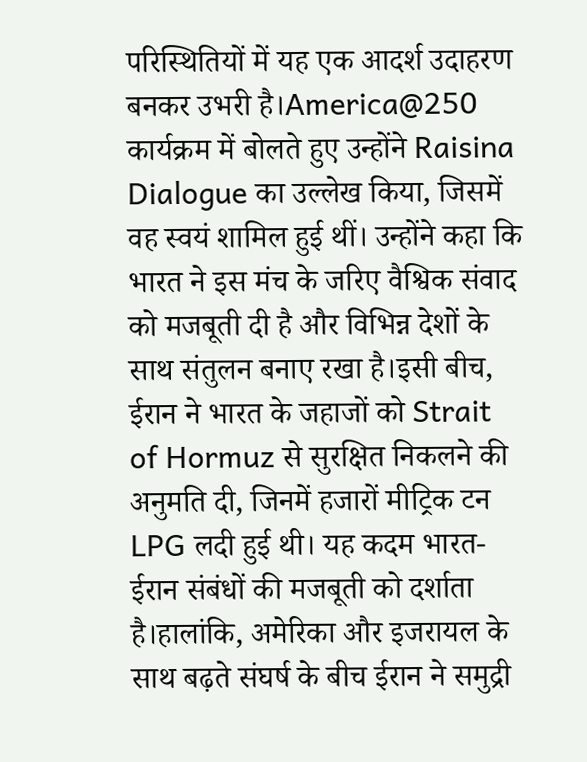परिस्थितियों में यह एक आदर्श उदाहरण बनकर उभरी है।America@250 कार्यक्रम में बोलते हुए उन्होंने Raisina Dialogue का उल्लेख किया, जिसमें वह स्वयं शामिल हुई थीं। उन्होंने कहा कि भारत ने इस मंच के जरिए वैश्विक संवाद को मजबूती दी है और विभिन्न देशों के साथ संतुलन बनाए रखा है।इसी बीच, ईरान ने भारत के जहाजों को Strait of Hormuz से सुरक्षित निकलने की अनुमति दी, जिनमें हजारों मीट्रिक टन LPG लदी हुई थी। यह कदम भारत-ईरान संबंधों की मजबूती को दर्शाता है।हालांकि, अमेरिका और इजरायल के साथ बढ़ते संघर्ष के बीच ईरान ने समुद्री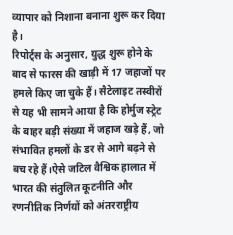व्यापार को निशाना बनाना शुरू कर दिया है।
रिपोर्ट्स के अनुसार, युद्ध शुरू होने के बाद से फारस की खाड़ी में 17 जहाजों पर हमले किए जा चुके हैं। सैटेलाइट तस्वीरों से यह भी सामने आया है कि होर्मुज स्ट्रेट के बाहर बड़ी संख्या में जहाज खड़े हैं, जो संभावित हमलों के डर से आगे बढ़ने से बच रहे हैं।ऐसे जटिल वैश्विक हालात में भारत की संतुलित कूटनीति और रणनीतिक निर्णयों को अंतरराष्ट्रीय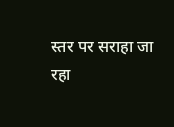स्तर पर सराहा जा रहा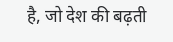है, जो देश की बढ़ती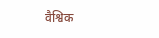वैश्विक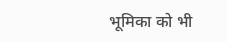भूमिका को भी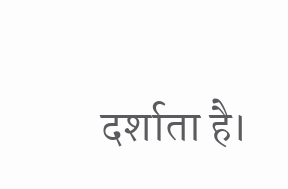दर्शाता है।